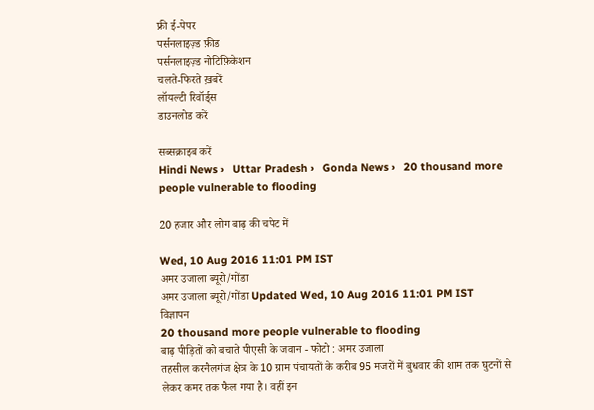फ्री ई-पेपर
पर्सनलाइज़्ड फ़ीड
पर्सनलाइज़्ड नोटिफ़िकेशन
चलते-फिरते ख़बरें
लॉयल्टी रिवॉर्ड्स
डाउनलोड करें

सब्सक्राइब करें
Hindi News ›   Uttar Pradesh ›   Gonda News ›   20 thousand more people vulnerable to flooding

20 हजार और लोग बाढ़ की चपेट में

Wed, 10 Aug 2016 11:01 PM IST
अमर उजाला ब्यूरो/गोंडा
अमर उजाला ब्यूरो/गोंडा Updated Wed, 10 Aug 2016 11:01 PM IST
विज्ञापन
20 thousand more people vulnerable to flooding
बाढ़ पीड़ितों को बचाते पीएसी के जवान - फोटो : अमर उजाला
तहसील करनैलगंज क्षेत्र के 10 ग्राम पंचायतों के करीब 95 मजरों में बुधवार की शाम तक घुटनों से लेकर कमर तक फैल गया है। वहीं इन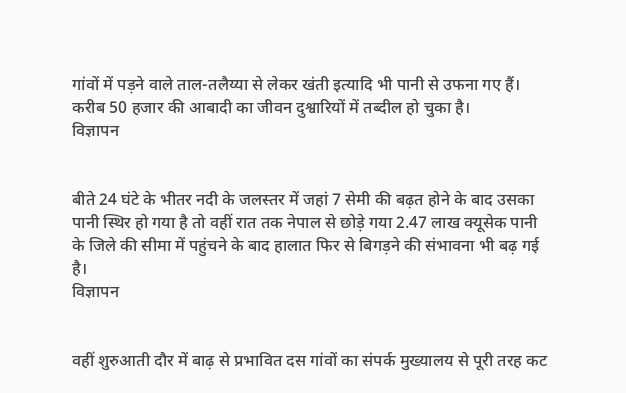गांवों में पड़ने वाले ताल-तलैय्या से लेकर खंती इत्यादि भी पानी से उफना गए हैं। करीब 50 हजार की आबादी का जीवन दुश्वारियों में तब्दील हो चुका है।
विज्ञापन


बीते 24 घंटे के भीतर नदी के जलस्तर में जहां 7 सेमी की बढ़त होने के बाद उसका पानी स्थिर हो गया है तो वहीं रात तक नेपाल से छोड़े गया 2.47 लाख क्यूसेक पानी के जिले की सीमा में पहुंचने के बाद हालात फिर से बिगड़ने की संभावना भी बढ़ गई है।
विज्ञापन


वहीं शुरुआती दौर में बाढ़ से प्रभावित दस गांवों का संपर्क मुख्यालय से पूरी तरह कट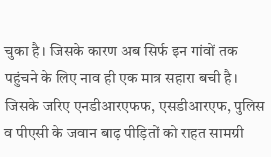चुका है। जिसके कारण अब सिर्फ इन गांवों तक पहुंचने के लिए नाव ही एक मात्र सहारा बची है। जिसके जरिए एनडीआरएफफ, एसडीआरएफ, पुलिस व पीएसी के जवान बाढ़ पीड़ितों को राहत सामग्री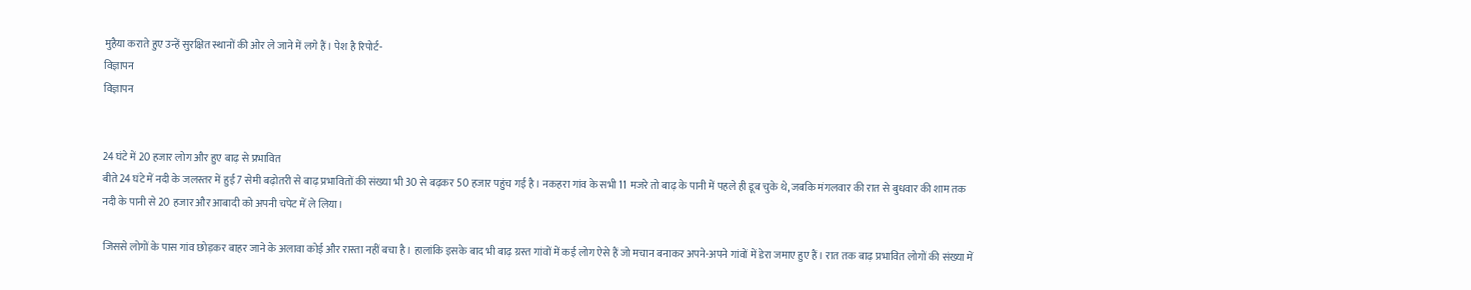मुहैया कराते हुए उन्हें सुरक्षित स्थानों की ओर ले जाने में लगे हैं। पेश है रिपोर्ट-
विज्ञापन
विज्ञापन


24 घंटे में 20 हजार लोग और हुए बाढ़ से प्रभावित
बीते 24 घंटे में नदी के जलस्तर में हुई 7 सेमी बढ़ोतरी से बाढ़ प्रभावितों की संख्या भी 30 से बढ़कर 50 हजार पहुंच गई है। नकहरा गांव के सभी 11 मजरे तो बाढ़ के पानी में पहले ही डूब चुके थे, जबकि मंगलवार की रात से बुधवार की शाम तक नदी के पानी से 20 हजार और आबादी को अपनी चपेट में ले लिया।

जिससे लोगों के पास गांव छोड़कर बाहर जाने के अलावा कोई और रास्ता नहीं बचा है। हालांकि इसके बाद भी बाढ़ ग्रस्त गांवों में कई लोग ऐसे हैं जो मचान बनाकर अपने-अपने गांवों में डेरा जमाए हुए हैं। रात तक बाढ़ प्रभावित लोगों की संख्या में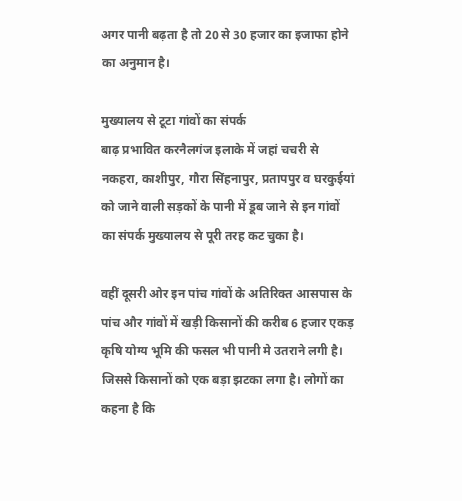अगर पानी बढ़ता है तो 20 से 30 हजार का इजाफा होने का अनुमान है।

मुख्यालय से टूटा गांवों का संपर्क
बाढ़ प्रभावित करनैलगंज इलाके में जहां चचरी से नकहरा, काशीपुर, गौरा सिंहनापुर, प्रतापपुर व घरकुईयां को जाने वाली सड़कों के पानी में डूब जाने से इन गांवों का संपर्क मुख्यालय से पूरी तरह कट चुका है।

वहीं दूसरी ओर इन पांच गांवों के अतिरिक्त आसपास के पांच और गांवों में खड़ी किसानों की करीब 6 हजार एकड़ कृषि योग्य भूमि की फसल भी पानी मे उतराने लगी है। जिससे किसानों को एक बड़ा झटका लगा है। लोगों का कहना है कि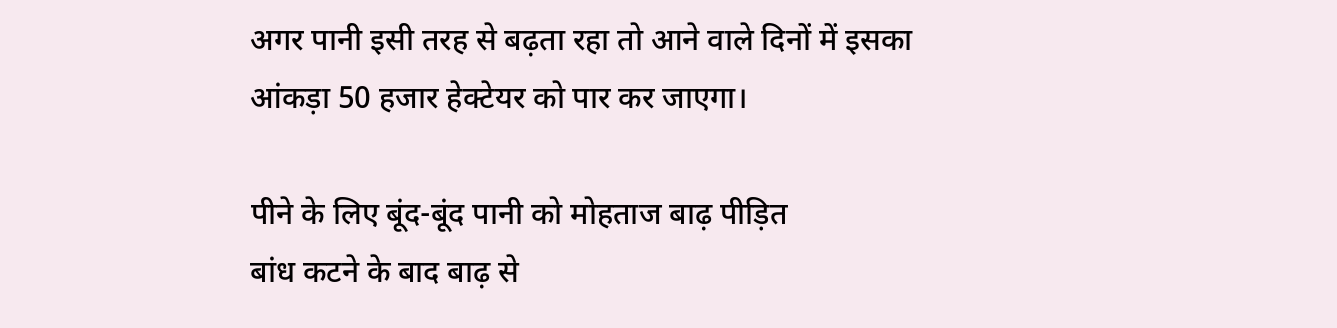अगर पानी इसी तरह से बढ़ता रहा तो आने वाले दिनों में इसका आंकड़ा 50 हजार हेक्टेयर को पार कर जाएगा।

पीने के लिए बूंद-बूंद पानी को मोहताज बाढ़ पीड़ित
बांध कटने के बाद बाढ़ से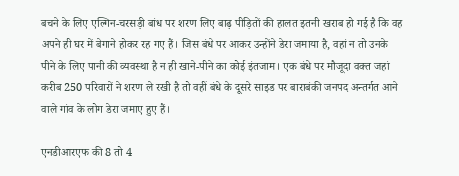बचने के लिए एल्गिन-चरसड़ी बांध पर शरण लिए बाढ़ पीड़ितों की हालत इतनी खराब हो गई है कि वह अपने ही घर में बेगाने होकर रह गए हैं। जिस बंधे पर आकर उन्होंने डेरा जमाया है, वहां न तो उनके पीने के लिए पानी की व्यवस्था है न ही खाने-पीने का कोई इंतजाम। एक बंधे पर मौजूदा वक्त जहां करीब 250 परिवारों ने शरण ले रखी है तो वहीं बंधे के दूसरे साइड पर बाराबंकी जनपद अन्तर्गत आने वाले गांव के लोग डेरा जमाए हुए हैं।

एनडीआरएफ की 8 तो 4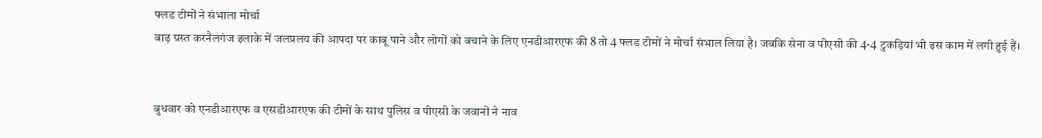फ्लड टीमों ने संभाला मोर्चा
बाढ़ ग्रस्त करनैलगंज इलाके में जलप्रलय की आपदा पर काबू पाने और लोगों को बचाने के लिए एनडीआरएफ की 8 तो 4 फ्लड टीमों ने मोर्चा संभाल लिया है। जबकि सेना व पीएसी की 4-4 टुकड़ियां भी इस काम में लगी हुई हैं।


बुधवार को एनडीआरएफ व एसडीआरएफ की टीमों के साथ पुलिस व पीएसी के जवानों ने नाव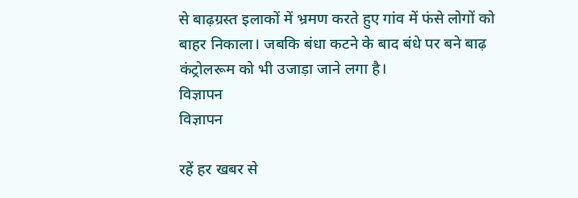से बाढ़ग्रस्त इलाकों में भ्रमण करते हुए गांव में फंसे लोगों को बाहर निकाला। जबकि बंधा कटने के बाद बंधे पर बने बाढ़ कंट्रोलरूम को भी उजाड़ा जाने लगा है।
विज्ञापन
विज्ञापन

रहें हर खबर से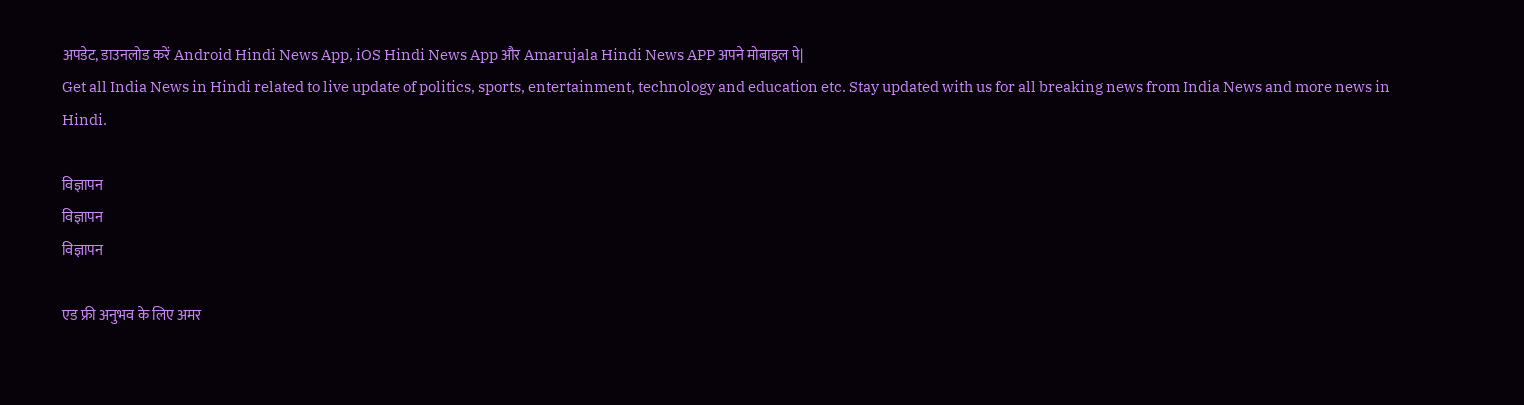अपडेट, डाउनलोड करें Android Hindi News App, iOS Hindi News App और Amarujala Hindi News APP अपने मोबाइल पे|
Get all India News in Hindi related to live update of politics, sports, entertainment, technology and education etc. Stay updated with us for all breaking news from India News and more news in Hindi.

विज्ञापन
विज्ञापन
विज्ञापन

एड फ्री अनुभव के लिए अमर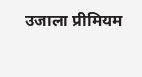उजाला प्रीमियम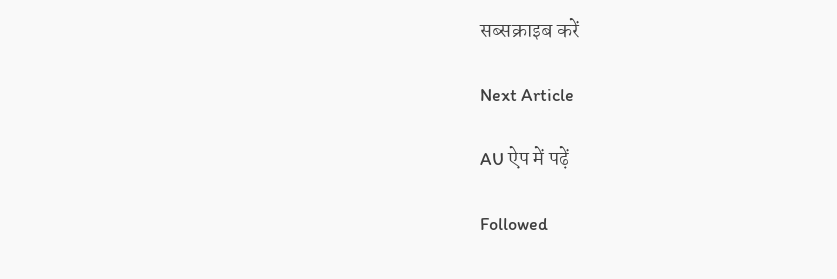सब्सक्राइब करें

Next Article

AU ऐप में पढ़ें

Followed